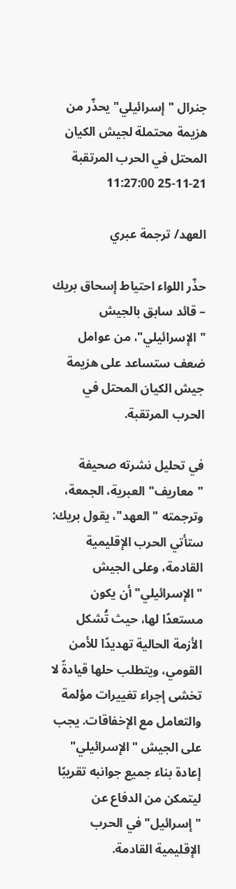جنرال "إسرائيلي" يحذّر من هزيمة محتملة لجيش الكيان المحتل في الحرب المرتقبة
25-11-21 11:27:00

العهد/ ترجمة عبري

حذّر اللواء احتياط إسحاق بريك – قائد سابق بالجيش "الإسرائيلي"، من عوامل ضعف ستساعد على هزيمة جيش الكيان المحتل في الحرب المرتقبة.

في تحليل نشرته صحيفة "معاريف" العبرية، الجمعة، وترجمته "العهد"، يقول بريك: ستأتي الحرب الإقليمية القادمة، وعلى الجيش "الإسرائيلي" أن يكون مستعدًا لها، حيث تُشكل الأزمة الحالية تهديدًا للأمن القومي، ويتطلب حلها قيادةً لا تخشى إجراء تغييرات مؤلمة والتعامل مع الإخفاقات. يجب على الجيش "الإسرائيلي" إعادة بناء جميع جوانبه تقريبًا ليتمكن من الدفاع عن "إسرائيل" في الحرب الإقليمية القادمة.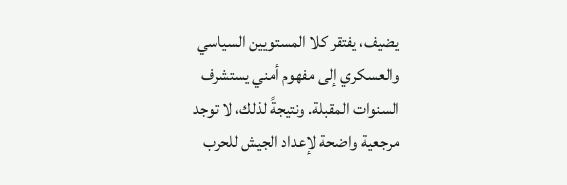يضيف، يفتقر كلا المستويين السياسي والعسكري إلى مفهوم أمني يستشرف السنوات المقبلة. ونتيجةً لذلك، لا توجد مرجعية واضحة لإعداد الجيش للحرب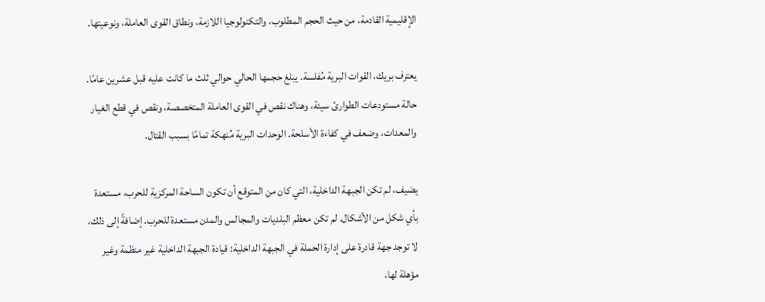الإقليمية القادمة، من حيث الحجم المطلوب، والتكنولوجيا اللازمة، ونطاق القوى العاملة، ونوعيتها.

يعترف بريك، القوات البرية مُفلسة. يبلغ حجمها الحالي حوالي ثلث ما كانت عليه قبل عشرين عامًا. حالة مستودعات الطوارئ سيئة، وهناك نقص في القوى العاملة المتخصصة، ونقص في قطع الغيار والمعدات، وضعف في كفاءة الأسلحة. الوحدات البرية مُنهكة تمامًا بسبب القتال.

يضيف، لم تكن الجبهة الداخلية، التي كان من المتوقع أن تكون الساحة المركزية للحرب، مستعدة بأي شكل من الأشكال. لم تكن معظم البلديات والمجالس والمدن مستعدة للحرب. إضافةً إلى ذلك، لا توجد جهة قادرة على إدارة الحملة في الجبهة الداخلية: قيادة الجبهة الداخلية غير منظمة وغير مؤهلة لها،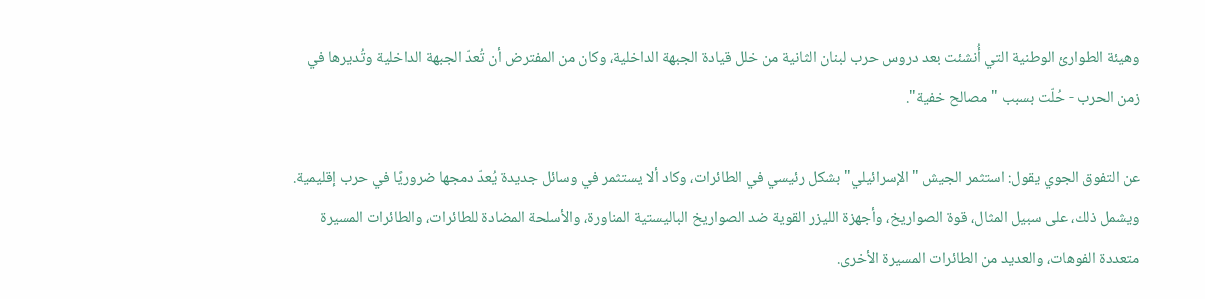وهيئة الطوارئ الوطنية التي أُنشئت بعد دروس حرب لبنان الثانية من خلل قيادة الجبهة الداخلية، وكان من المفترض أن تُعدّ الجبهة الداخلية وتُديرها في زمن الحرب - حُلّت بسبب "مصالح خفية".

عن التفوق الجوي يقول: استثمر الجيش "الإسرائيلي" بشكل رئيسي في الطائرات، وكاد ألا يستثمر في وسائل جديدة يُعدّ دمجها ضروريًا في حرب إقليمية. ويشمل ذلك، على سبيل المثال، قوة الصواريخ، وأجهزة الليزر القوية ضد الصواريخ الباليستية المناورة، والأسلحة المضادة للطائرات، والطائرات المسيرة متعددة الفوهات، والعديد من الطائرات المسيرة الأخرى.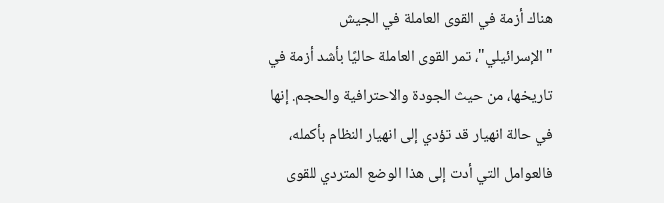هناك أزمة في القوى العاملة في الجيش "الإسرائيلي"، تمر القوى العاملة حاليًا بأشد أزمة في تاريخها، من حيث الجودة والاحترافية والحجم. إنها في حالة انهيار قد تؤدي إلى انهيار النظام بأكمله، فالعوامل التي أدت إلى هذا الوضع المتردي للقوى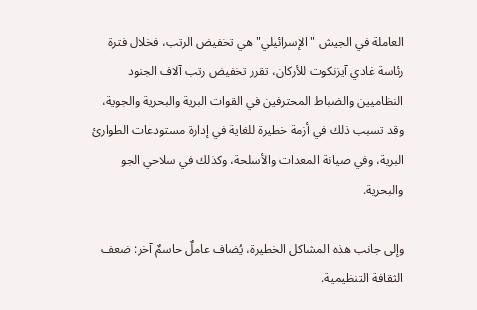العاملة في الجيش "الإسرائيلي" هي تخفيض الرتب، فخلال فترة رئاسة غادي آيزنكوت للأركان، تقرر تخفيض رتب آلاف الجنود النظاميين والضباط المحترفين في القوات البرية والبحرية والجوية، وقد تسبب ذلك في أزمة خطيرة للغاية في إدارة مستودعات الطوارئ البرية، وفي صيانة المعدات والأسلحة، وكذلك في سلاحي الجو والبحرية.

وإلى جانب هذه المشاكل الخطيرة، يُضاف عاملٌ حاسمٌ آخر: ضعف الثقافة التنظيمية.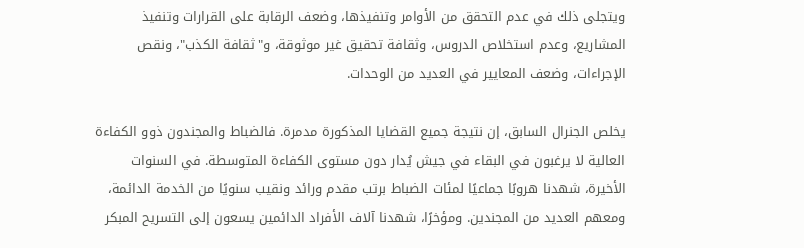ويتجلى ذلك في عدم التحقق من الأوامر وتنفيذها، وضعف الرقابة على القرارات وتنفيذ المشاريع، وعدم استخلاص الدروس، وثقافة تحقيق غير موثوقة، و"ثقافة الكذب"، ونقص الإجراءات، وضعف المعايير في العديد من الوحدات.

يخلص الجنرال السابق، إن نتيجة جميع القضايا المذكورة مدمرة. فالضباط والمجندون ذوو الكفاءة العالية لا يرغبون في البقاء في جيش يُدار دون مستوى الكفاءة المتوسطة. في السنوات الأخيرة، شهدنا هروبًا جماعيًا لمئات الضباط برتب مقدم ورائد ونقيب سنويًا من الخدمة الدائمة، ومعهم العديد من المجندين. ومؤخرًا، شهدنا آلاف الأفراد الدائمين يسعون إلى التسريح المبكر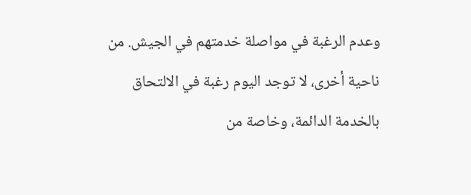وعدم الرغبة في مواصلة خدمتهم في الجيش. من ناحية أخرى، لا توجد اليوم رغبة في الالتحاق بالخدمة الدائمة، وخاصة من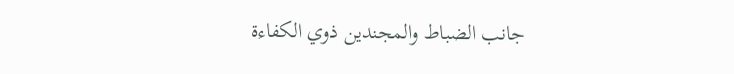جانب الضباط والمجندين ذوي الكفاءة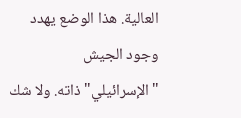العالية. هذا الوضع يهدد وجود الجيش "الإسرائيلي" ذاته. ولا شك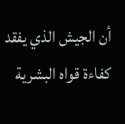أن الجيش الذي يفقد كفاءة قواه البشرية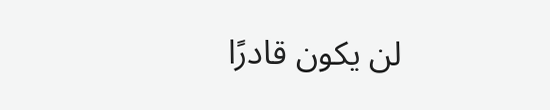لن يكون قادرًا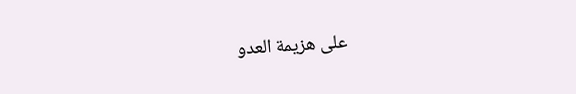على هزيمة العدو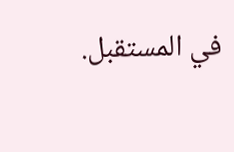في المستقبل.